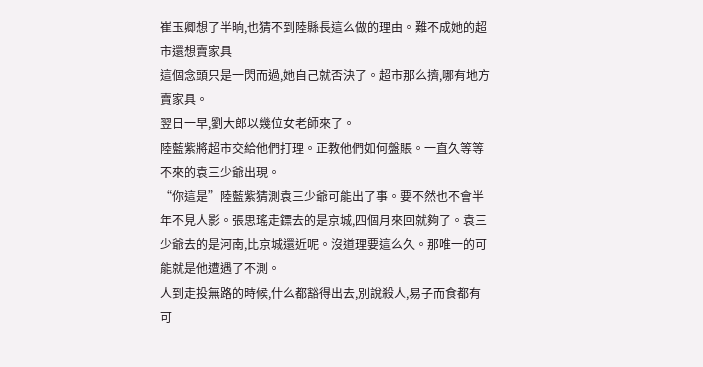崔玉卿想了半晌,也猜不到陸縣長這么做的理由。難不成她的超市還想賣家具
這個念頭只是一閃而過,她自己就否決了。超市那么擠,哪有地方賣家具。
翌日一早,劉大郎以幾位女老師來了。
陸藍紫將超市交給他們打理。正教他們如何盤賬。一直久等等不來的袁三少爺出現。
“你這是”陸藍紫猜測袁三少爺可能出了事。要不然也不會半年不見人影。張思瑤走鏢去的是京城,四個月來回就夠了。袁三少爺去的是河南,比京城還近呢。沒道理要這么久。那唯一的可能就是他遭遇了不測。
人到走投無路的時候,什么都豁得出去,別說殺人,易子而食都有可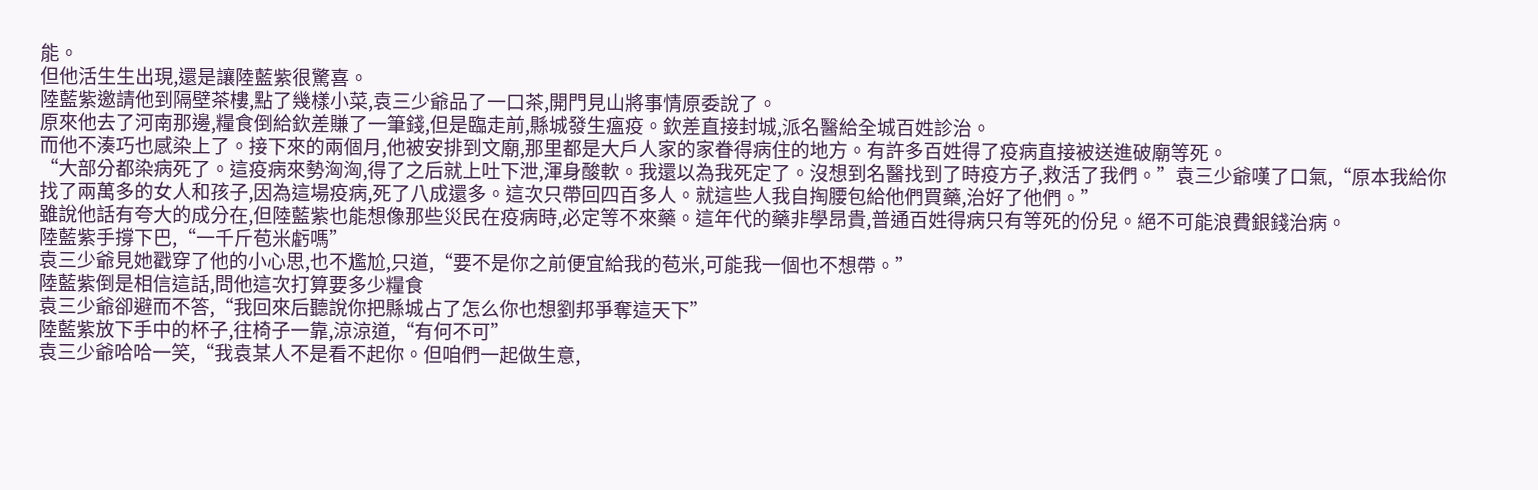能。
但他活生生出現,還是讓陸藍紫很驚喜。
陸藍紫邀請他到隔壁茶樓,點了幾樣小菜,袁三少爺品了一口茶,開門見山將事情原委說了。
原來他去了河南那邊,糧食倒給欽差賺了一筆錢,但是臨走前,縣城發生瘟疫。欽差直接封城,派名醫給全城百姓診治。
而他不湊巧也感染上了。接下來的兩個月,他被安排到文廟,那里都是大戶人家的家眷得病住的地方。有許多百姓得了疫病直接被送進破廟等死。
“大部分都染病死了。這疫病來勢洶洶,得了之后就上吐下泄,渾身酸軟。我還以為我死定了。沒想到名醫找到了時疫方子,救活了我們。”袁三少爺嘆了口氣,“原本我給你找了兩萬多的女人和孩子,因為這場疫病,死了八成還多。這次只帶回四百多人。就這些人我自掏腰包給他們買藥,治好了他們。”
雖說他話有夸大的成分在,但陸藍紫也能想像那些災民在疫病時,必定等不來藥。這年代的藥非學昂貴,普通百姓得病只有等死的份兒。絕不可能浪費銀錢治病。
陸藍紫手撐下巴,“一千斤苞米虧嗎”
袁三少爺見她戳穿了他的小心思,也不尷尬,只道,“要不是你之前便宜給我的苞米,可能我一個也不想帶。”
陸藍紫倒是相信這話,問他這次打算要多少糧食
袁三少爺卻避而不答,“我回來后聽說你把縣城占了怎么你也想劉邦爭奪這天下”
陸藍紫放下手中的杯子,往椅子一靠,涼涼道,“有何不可”
袁三少爺哈哈一笑,“我袁某人不是看不起你。但咱們一起做生意,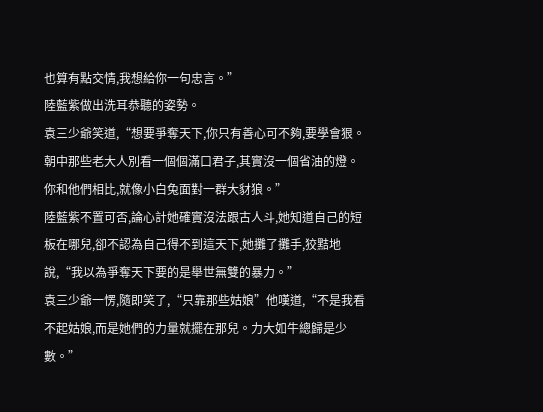也算有點交情,我想給你一句忠言。”
陸藍紫做出洗耳恭聽的姿勢。
袁三少爺笑道,“想要爭奪天下,你只有善心可不夠,要學會狠。朝中那些老大人別看一個個滿口君子,其實沒一個省油的燈。你和他們相比,就像小白兔面對一群大豺狼。”
陸藍紫不置可否,論心計她確實沒法跟古人斗,她知道自己的短板在哪兒,卻不認為自己得不到這天下,她攤了攤手,狡黠地說,“我以為爭奪天下要的是舉世無雙的暴力。”
袁三少爺一愣,隨即笑了,“只靠那些姑娘”他嘆道,“不是我看不起姑娘,而是她們的力量就擺在那兒。力大如牛總歸是少數。”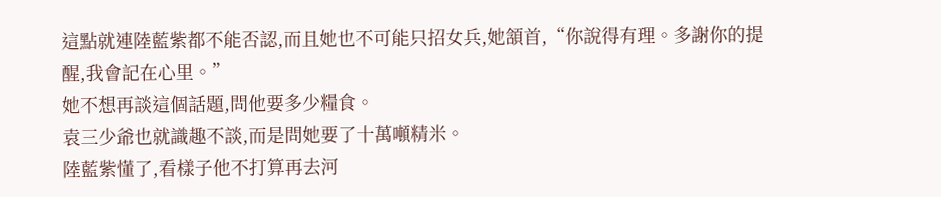這點就連陸藍紫都不能否認,而且她也不可能只招女兵,她頷首,“你說得有理。多謝你的提醒,我會記在心里。”
她不想再談這個話題,問他要多少糧食。
袁三少爺也就識趣不談,而是問她要了十萬噸精米。
陸藍紫懂了,看樣子他不打算再去河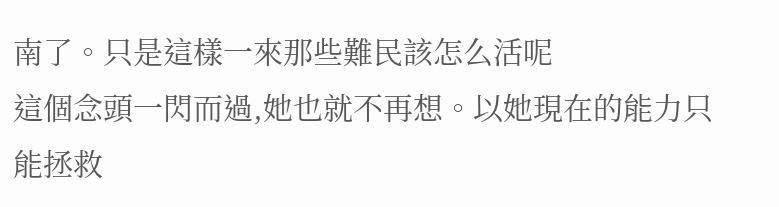南了。只是這樣一來那些難民該怎么活呢
這個念頭一閃而過,她也就不再想。以她現在的能力只能拯救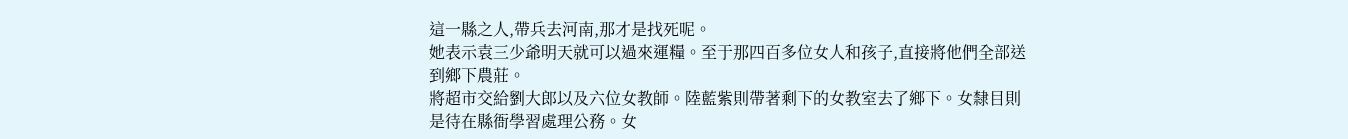這一縣之人,帶兵去河南,那才是找死呢。
她表示袁三少爺明天就可以過來運糧。至于那四百多位女人和孩子,直接將他們全部送到鄉下農莊。
將超市交給劉大郎以及六位女教師。陸藍紫則帶著剩下的女教室去了鄉下。女隸目則是待在縣衙學習處理公務。女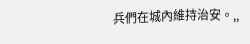兵們在城內維持治安。,,